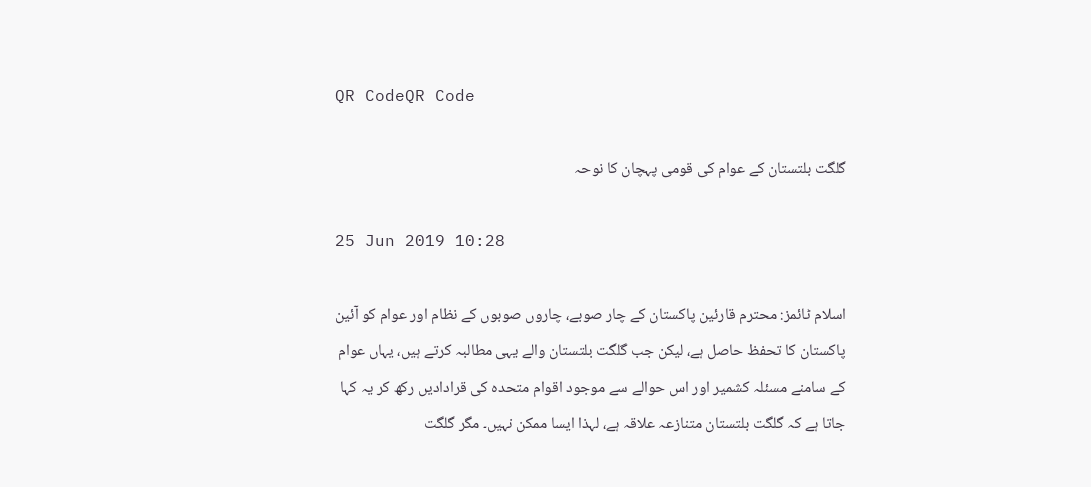QR CodeQR Code

گلگت بلتستان کے عوام کی قومی پہچان کا نوحہ

25 Jun 2019 10:28

اسلام ٹائمز: محترم قارئین پاکستان کے چار صوبے، چاروں صوبوں کے نظام اور عوام کو آئین پاکستان کا تحفظ حاصل ہے، لیکن جب گلگت بلتستان والے یہی مطالبہ کرتے ہیں، یہاں عوام کے سامنے مسئلہ کشمیر اور اس حوالے سے موجود اقوام متحدہ کی قرادادیں رکھ کر یہ کہا جاتا ہے کہ گلگت بلتستان متنازعہ علاقہ ہے، لہذا ایسا ممکن نہیں۔ مگر گلگت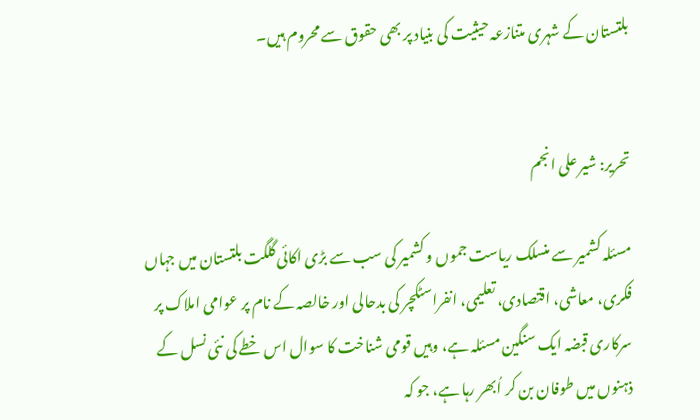بلتستان کے شہری متنازعہ حیثیت کی بنیاد پر بھی حقوق سے محروم ہیں۔


تحریر: شیر علی انجم

مسئلہ کشمیر سے منسلک ریاست جموں و کشمیر کی سب سے بڑی اکائی گلگت بلتستان میں جہاں فکری، معاشی، اقتصادی، تعلیمی، انفراسٹکچر کی بدحالی اور خالصہ کے نام پر عوامی املاک پر سرکاری قبضہ ایک سنگین مسئلہ ہے، وہیں قومی شناخت کا سوال اس خطے کی نئی نسل کے ذہنوں میں طوفان بن کر اُبھر رہا ہے، جو کہ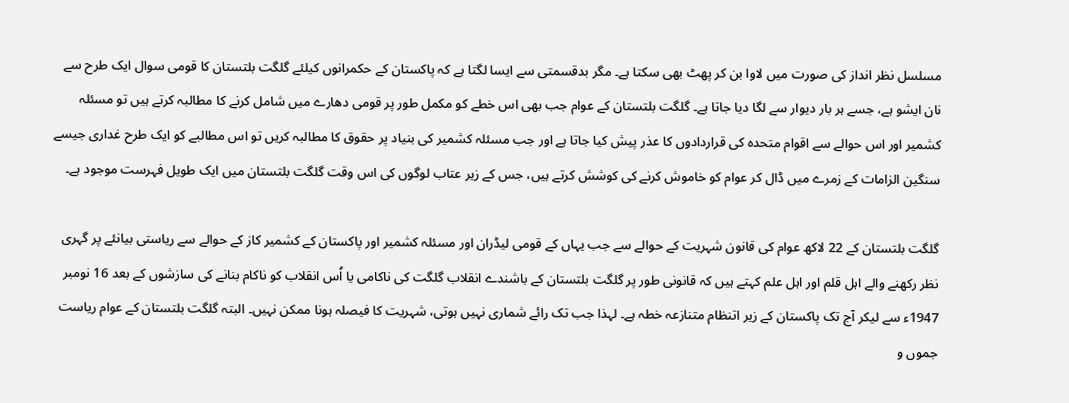مسلسل نظر انداز کی صورت میں لاوا بن کر پھٹ بھی سکتا ہے۔ مگر بدقسمتی سے ایسا لگتا ہے کہ پاکستان کے حکمرانوں کیلئے گلگت بلتستان کا قومی سوال ایک طرح سے نان ایشو ہے، جسے ہر بار دیوار سے لگا دیا جاتا ہے۔ گلگت بلتستان کے عوام جب بھی اس خطے کو مکمل طور پر قومی دھارے میں شامل کرنے کا مطالبہ کرتے ہیں تو مسئلہ کشمیر اور اس حوالے سے اقوام متحدہ کی قراردادوں کا عذر پیش کیا جاتا ہے اور جب مسئلہ کشمیر کی بنیاد پر حقوق کا مطالبہ کریں تو اس مطالبے کو ایک طرح غداری جیسے سنگین الزامات کے زمرے میں ڈال کر عوام کو خاموش کرنے کی کوشش کرتے ہیں، جس کے زیر عتاب لوگوں کی اس وقت گلگت بلتستان میں ایک طویل فہرست موجود ہے۔

گلگت بلتستان کے 22 لاکھ عوام کی قانون شہریت کے حوالے سے جب یہاں کے قومی لیڈران اور مسئلہ کشمیر اور پاکستان کے کشمیر کاز کے حوالے سے ریاستی بیانئے پر گہری نظر رکھنے والے اہل قلم اور اہل علم کہتے ہیں کہ قانونی طور پر گلگت بلتستان کے باشندے انقلاب گلگت کی ناکامی یا اُس انقلاب کو ناکام بنانے کی سازشوں کے بعد 16 نومبر 1947ء سے لیکر آج تک پاکستان کے زیر اتنظام متنازعہ خطہ ہے۔ لہذا جب تک رائے شماری نہیں ہوتی، شہریت کا فیصلہ ہونا ممکن نہیں۔ البتہ گلگت بلتستان کے عوام ریاست جموں و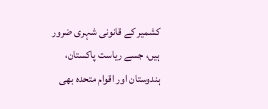کشمیر کے قانونی شہری ضرور ہیں، جسے ریاست پاکستان، ہندوستان اور اقوام متحدہ بھی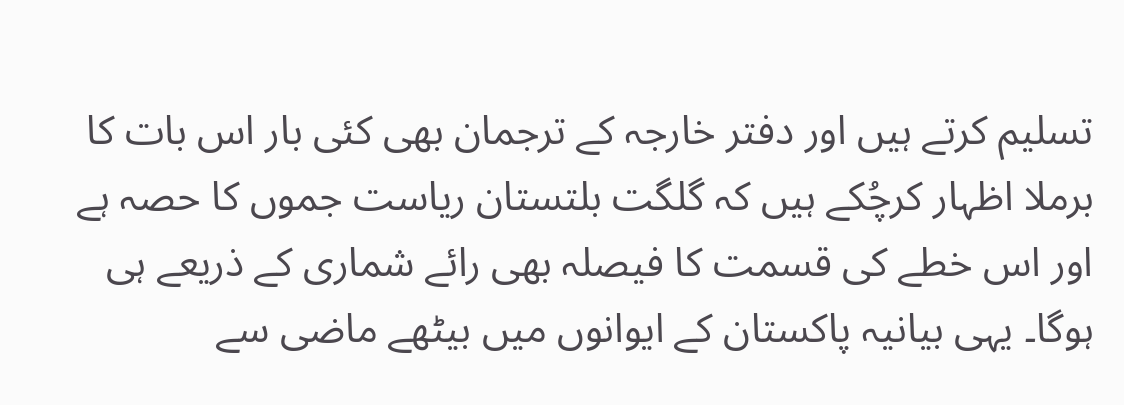تسلیم کرتے ہیں اور دفتر خارجہ کے ترجمان بھی کئی بار اس بات کا برملا اظہار کرچُکے ہیں کہ گلگت بلتستان ریاست جموں کا حصہ ہے اور اس خطے کی قسمت کا فیصلہ بھی رائے شماری کے ذریعے ہی ہوگا۔ یہی بیانیہ پاکستان کے ایوانوں میں بیٹھے ماضی سے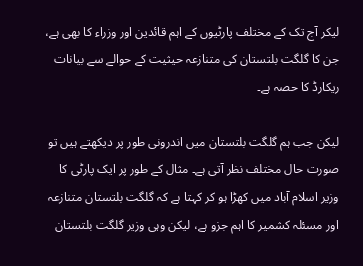لیکر آج تک کے مختلف پارٹیوں کے اہم قائدین اور وزراء کا بھی ہے، جن کا گلگت بلتستان کی متنازعہ حیثیت کے حوالے سے بیانات ریکارڈ کا حصہ ہے۔

لیکن جب ہم گلگت بلتستان میں اندرونی طور پر دیکھتے ہیں تو صورت حال مختلف نظر آتی ہے۔ مثال کے طور پر ایک پارٹی کا وزیر اسلام آباد میں کھڑا ہو کر کہتا ہے کہ گلگت بلتستان متنازعہ اور مسئلہ کشمیر کا اہم جزو ہے، لیکن وہی وزیر گلگت بلتستان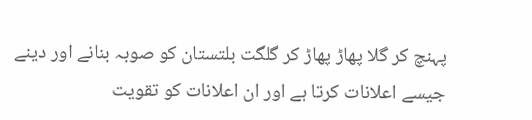پہنچ کر گلا پھاڑ پھاڑ کر گلگت بلتستان کو صوبہ بنانے اور دینے جیسے اعلانات کرتا ہے اور ان اعلانات کو تقویت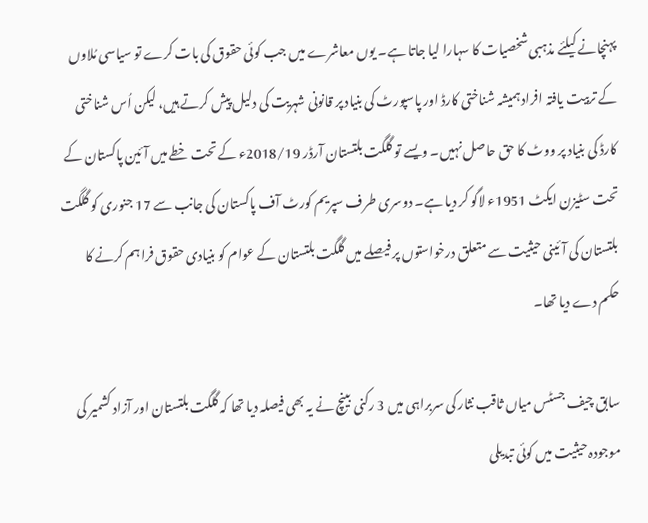پہنچانے کیلئے مذہبی شخصیات کا سہارا لیا جاتا ہے۔ یوں معاشرے میں جب کوئی حقوق کی بات کرے تو سیاسی مُلاوں کے تربیت یافتہ افراد ہمیشہ شناختی کارڈ اور پاسپورٹ کی بنیاد پر قانونی شہریت کی دلیل پیش کرتے ہیں، لیکن اُس شناختی کارڈ کی بنیاد پر ووٹ کا حق حاصل نہیں۔ ویسے تو گلگت بلتستان آرڈر 2018/19ء کے تحت خطے میں آئین پاکستان کے تحت سٹیزن ایکٹ 1951ء لاگو کر دیا ہے۔ دوسری طرف سپریم کورٹ آف پاکستان کی جانب سے 17 جنوری کو گلگت بلتستان کی آئینی حیثیت سے متعلق درخواستوں پر فیصلے میں گلگت بلتستان کے عوام کو بنیادی حقوق فراہم کرنے کا حکم دے دیا تھا۔

سابق چیف جسٹس میاں ثاقب نثار کی سربراہی میں 3 رکنی بینچ نے یہ بھی فیصلہ دیا تھا کہ گلگت بلتستان اور آزاد کشمیر کی موجودہ حیثیت میں کوئی تبدیلی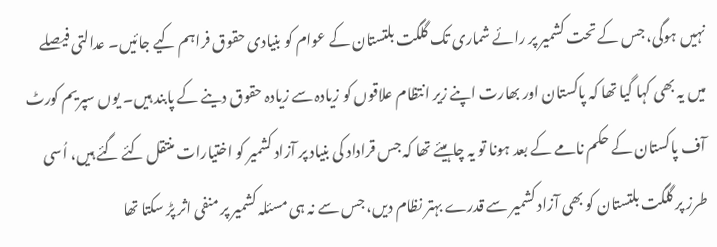نہیں ہوگی، جس کے تحت کشمیر پر رائے شماری تک گلگت بلتستان کے عوام کو بنیادی حقوق فراہم کیے جائیں۔ عدالتی فیصلے میں یہ بھی کہا گیا تھا کہ پاکستان اور بھارت اپنے زیر انتظام علاقوں کو زیادہ سے زیادہ حقوق دینے کے پابند ہیں۔ یوں سپریم کورٹ آف پاکستان کے حکم نامے کے بعد ہونا تو یہ چاہیئے تھا کہ جس قراداد کی بنیاد پر آزاد کشمیر کو اختیارات منتقل کئے گئے ہیں، اُسی طرز پر گلگت بلتستان کو بھی آزاد کشمیر سے قدرے بہتر نظام دیں، جس سے نہ ہی مسئلہ کشمیر پر منفی اثر پڑ سکتا تھا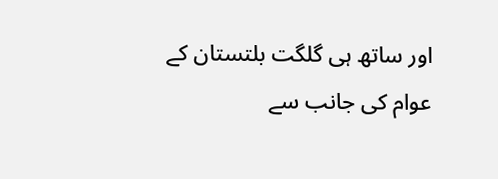اور ساتھ ہی گلگت بلتستان کے عوام کی جانب سے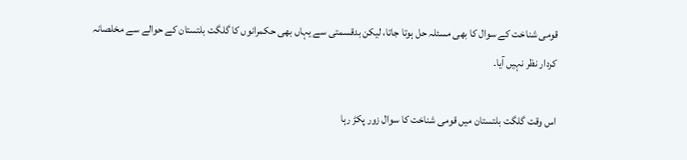قومی شناخت کے سوال کا بھی مسئلہ حل ہوتا جاتا، لیکن بدقسمتی سے یہاں بھی حکمرانوں کا گلگت بلتستان کے حوالے سے مخلصانہ کردار نظر نہیں آیا۔

اس وقت گلگت بلتستان میں قومی شناخت کا سوال زور پکڑ رہا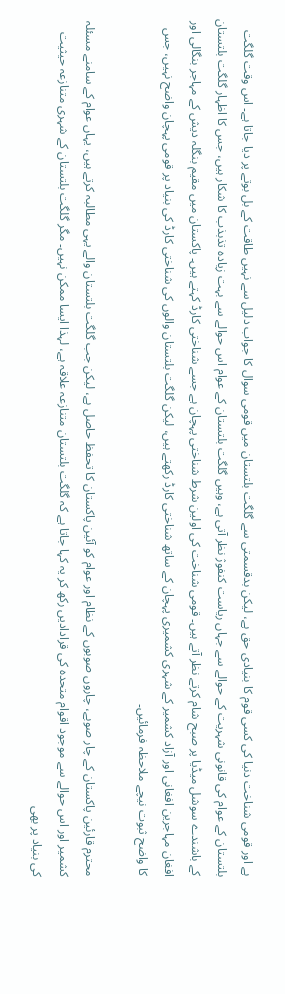ہے اور قومی شناخت دنیا کی کسی قوم کا بنیادی حق ہے، لیکن بدقسمتی سے گلگت بلتستان میں قومی سوال کا جواب دلیل سے نہیں طاقت کے بل بوتے پر دیا جاتا ہے۔ اس وقت گلگت بلتستان کے عوام کی قانونی شہریت کے حوالے سے جہاں ریاست کنفوژ نظر آتی ہے، وہیں گلگت بلتستان کے عوام اس حوالے سے بہت زیادہ تذبذب کا شکار ہیں، جس کا اظہار گلگت بلتستان کے باشندے سوشل میڈیا پر صبح شام کرتے نظر آتے ہیں۔ قومی شناخت کی اولین شرط شناختی پہچان ہے جسے شناختی کارڈ کہتے ہیں۔ پاکستان میں مقیم بنگلہ دیش کے مہاجر بنگالی اور افغان مہاجرین افغانی اور آزاد کشمیر کے شہری کشمیری پہچان کے ساتھ شناختی کارڈ رکھتے ہیں، لیکن گلگت بلتستان والوں کی شناختی کارڈ کی بنیاد پر قومی پہچان واضح نہیں، جس کا واضح ثبوت نیچے ملاحظہ فرمائیں۔

محترم قارئین پاکستان کے چار صوبے، چاروں صوبوں کے نظام اور عوام کو آئین پاکستان کا تحفظ حاصل ہے، لیکن جب گلگت بلتستان والے یہی مطالبہ کرتے ہیں، یہاں عوام کے سامنے مسئلہ کشمیر اور اس حوالے سے موجود اقوام متحدہ کی قرادادیں رکھ کر یہ کہا جاتا ہے کہ گلگت بلتستان متنازعہ علاقہ ہے، لہذا ایسا ممکن نہیں۔ مگر گلگت بلتستان کے شہری متنازعہ حیثیت کی بنیاد پر بھی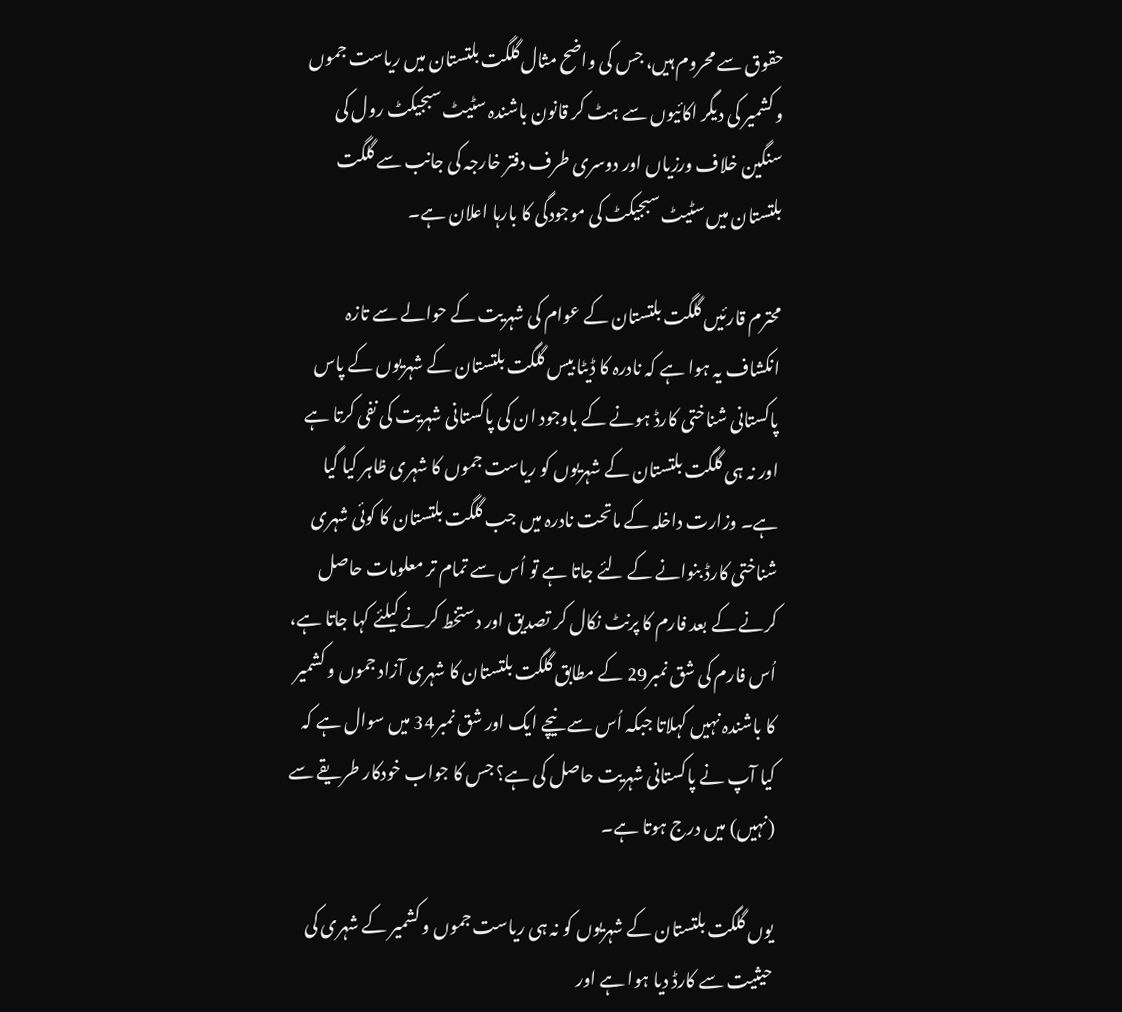حقوق سے محروم ہیں، جس کی واضح مثال گلگت بلتستان میں ریاست جموں و کشمیر کی دیگر اکائیوں سے ہٹ کر قانون باشندہ سٹیٹ سبجیکٹ رول کی سنگین خلاف ورزیاں اور دوسری طرف دفتر خارجہ کی جانب سے گلگت بلتستان میں سٹیٹ سبجیکٹ کی موجودگی کا بارہا اعلان ہے۔

محترم قارئیں گلگت بلتستان کے عوام کی شہریت کے حوالے سے تازہ انکشاف یہ ہوا ہے کہ نادرہ کا ڈیٹا بیس گلگت بلتستان کے شہریوں کے پاس پاکستانی شناختی کارڈ ہونے کے باوجود ان کی پاکستانی شہریت کی نفی کرتا ہے اور نہ ہی گلگت بلتستان کے شہریوں کو ریاست جموں کا شہری ظاہر کیا گیا ہے۔ وزارت داخلہ کے ماتحت نادرہ میں جب گلگت بلتستان کا کوئی شہری شناختی کارڈ بنوانے کے لئے جاتا ہے تو اُس سے تمام تر معلومات حاصل کرنے کے بعد فارم کا پرنٹ نکال کر تصدیق اور دستخط کرنے کیلئے کہا جاتا ہے، اُس فارم کی شق نمبر29 کے مطابق گلگت بلتستان کا شہری آزاد جموں و کشمیر کا باشندہ نہیں کہلاتا جبکہ اُس سے نیچے ایک اور شق نمبر34 میں سوال ہے کہ کیا آپ نے پاکستانی شہریت حاصل کی ہے؟ جس کا جواب خودکار طریقے سے (نہیں) میں درج ہوتا ہے۔

یوں گلگت بلتستان کے شہریوں کو نہ ہی ریاست جموں و کشمیر کے شہری کی حیثیت سے کارڈ دیا ہوا ہے اور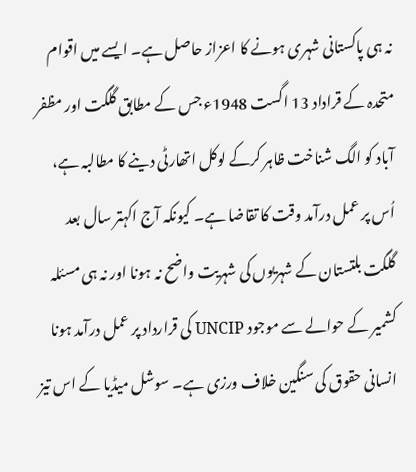نہ ہی پاکستانی شہری ہونے کا اعزاز حاصل ہے۔ ایسے میں اقوام متحدہ کے قراداد 13 اگست 1948ء جس کے مطابق گلگت اور مظفر آباد کو الگ شناخت ظاہر کرکے لوکل اتھارٹی دینے کا مطالبہ ہے، اُس پر عمل درآمد وقت کا تقاضا ہے۔ کیونکہ آج اکہتر سال بعد گلگت بلتستان کے شہریوں کی شہریت واضح نہ ہونا اور نہ ہی مسئلہ کشمیر کے حوالے سے موجود UNCIP کی قرارداد پر عمل درآمد ہونا انسانی حقوق کی سنگین خلاف ورزی ہے۔ سوشل میڈیا کے اس تیز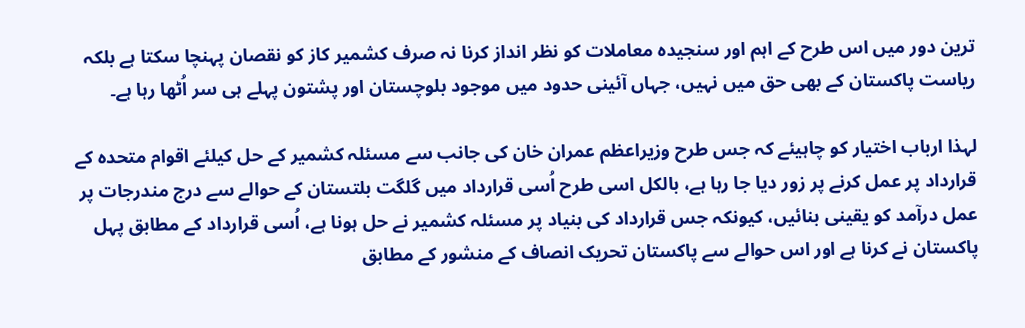ترین دور میں اس طرح کے اہم اور سنجیدہ معاملات کو نظر انداز کرنا نہ صرف کشمیر کاز کو نقصان پہنچا سکتا ہے بلکہ ریاست پاکستان کے بھی حق میں نہیں، جہاں آئینی حدود میں موجود بلوچستان اور پشتون پہلے ہی سر اُٹھا رہا ہے۔

لہذا ارباب اختیار کو چاہیئے کہ جس طرح وزیراعظم عمران خان کی جانب سے مسئلہ کشمیر کے حل کیلئے اقوام متحدہ کے قرارداد پر عمل کرنے پر زور دیا جا رہا ہے، بالکل اسی طرح اُسی قرارداد میں گلگت بلتستان کے حوالے سے درج مندرجات پر عمل درآمد کو یقینی بنائیں، کیونکہ جس قرارداد کی بنیاد پر مسئلہ کشمیر نے حل ہونا ہے، اُسی قرارداد کے مطابق پہل پاکستان نے کرنا ہے اور اس حوالے سے پاکستان تحریک انصاف کے منشور کے مطابق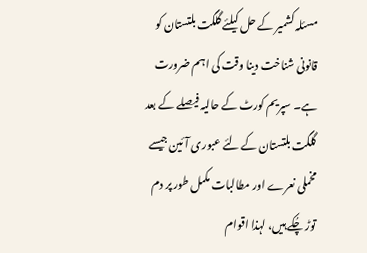مسئلہ کشمیر کے حل کیلئے گلگت بلتستان کو قانونی شناخت دینا وقت کی اہم ضرورت ہے۔ سپریم کورٹ کے حالیہ فیصلے کے بعد گلگت بلتستان کے لئے عبوری آئین جیسے مخملی نعرے اور مطالبات مکمل طور پر دم توڑ چُکے ہیں، لہذا اقوام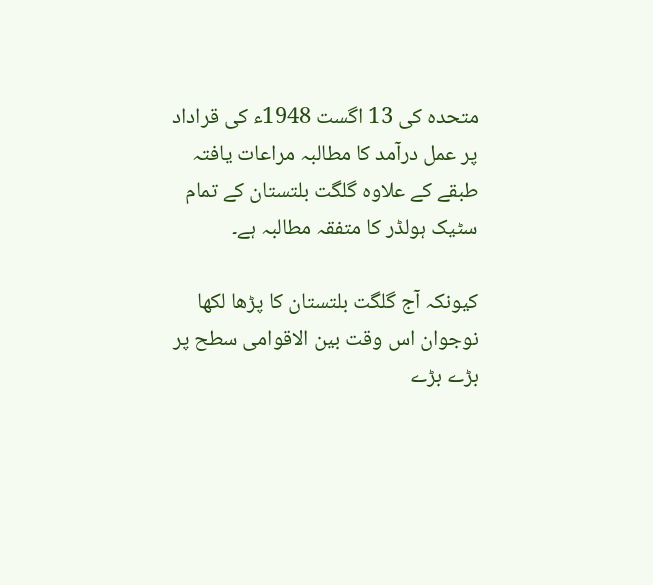متحدہ کی 13 اگست 1948ء کی قراداد پر عمل درآمد کا مطالبہ مراعات یافتہ طبقے کے علاوہ گلگت بلتستان کے تمام سٹیک ہولڈر کا متفقہ مطالبہ ہے۔

کیونکہ آج گلگت بلتستان کا پڑھا لکھا نوجوان اس وقت بین الاقوامی سطح پر بڑے بڑے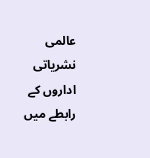عالمی نشریاتی اداروں کے رابطے میں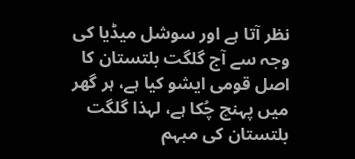نظر آتا ہے اور سوشل میڈیا کی وجہ سے آج گلگت بلتستان کا اصل قومی ایشو کیا ہے، ہر گھر میں پہنچ چُکا ہے، لہذا گلگت بلتستان کی مبہم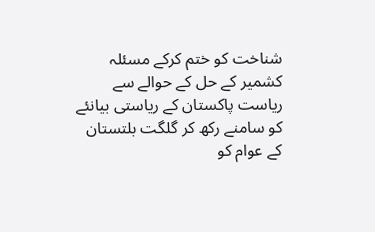شناخت کو ختم کرکے مسئلہ کشمیر کے حل کے حوالے سے ریاست پاکستان کے ریاستی بیانئے کو سامنے رکھ کر گلگت بلتستان کے عوام کو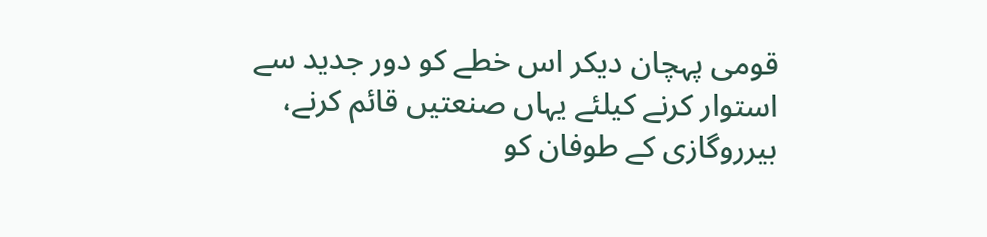قومی پہچان دیکر اس خطے کو دور جدید سے استوار کرنے کیلئے یہاں صنعتیں قائم کرنے، بیرروگازی کے طوفان کو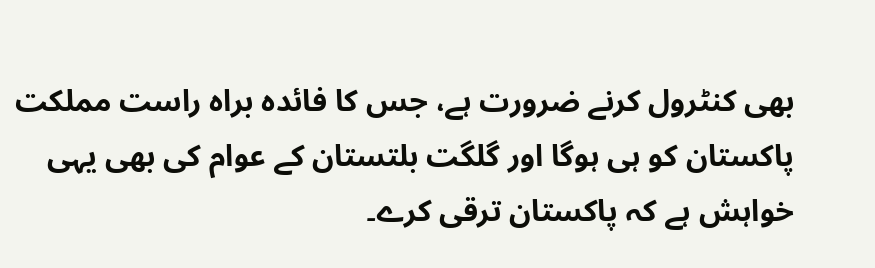بھی کنٹرول کرنے ضرورت ہے، جس کا فائدہ براہ راست مملکت پاکستان کو ہی ہوگا اور گلگت بلتستان کے عوام کی بھی یہی خواہش ہے کہ پاکستان ترقی کرے۔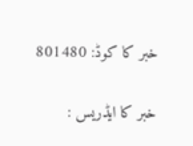خبر کا کوڈ: 801480

خبر کا ایڈریس :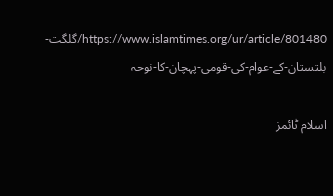https://www.islamtimes.org/ur/article/801480/گلگت-بلتستان-کے-عوام-کی-قومی-پہچان-کا-نوحہ

اسلام ٹائمز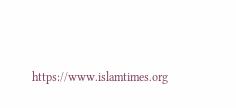https://www.islamtimes.org